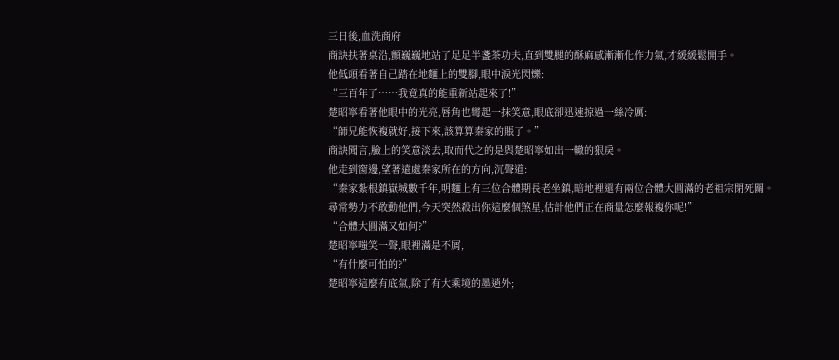三日後,血洗商府
商訣扶著桌沿,顫巍巍地站了足足半盞茶功夫,直到雙腿的酥麻感漸漸化作力氣,才緩緩鬆開手。
他低頭看著自己踏在地麵上的雙腳,眼中淚光閃爍:
“三百年了……我竟真的能重新站起來了!”
楚昭寧看著他眼中的光亮,唇角也彎起一抹笑意,眼底卻迅速掠過一絲冷厲:
“師兄能恢複就好,接下來,該算算秦家的賬了。”
商訣聞言,臉上的笑意淡去,取而代之的是與楚昭寧如出一轍的狠戾。
他走到窗邊,望著遠處秦家所在的方向,沉聲道:
“秦家紮根鎮嶽城數千年,明麵上有三位合體期長老坐鎮,暗地裡還有兩位合體大圓滿的老祖宗閉死關。
尋常勢力不敢動他們,今天突然殺出你這麼個煞星,估計他們正在商量怎麼報複你呢!”
“合體大圓滿又如何?”
楚昭寧嗤笑一聲,眼裡滿是不屑,
“有什麼可怕的?”
楚昭寧這麼有底氣,除了有大乘境的墨逍外;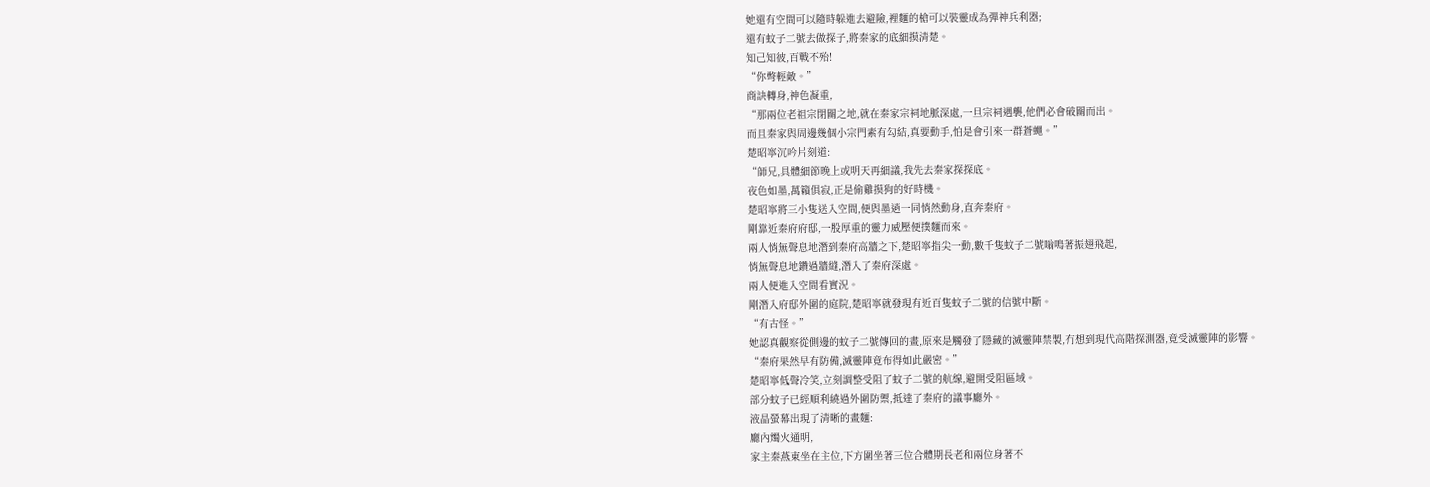她還有空間可以隨時躲進去避險,裡麵的槍可以裝靈成為彈神兵利器;
還有蚊子二號去做探子,將秦家的底細摸清楚。
知己知彼,百戰不殆!
“你彆輕敵。”
商訣轉身,神色凝重,
“那兩位老祖宗閉關之地,就在秦家宗祠地脈深處,一旦宗祠遇襲,他們必會破關而出。
而且秦家與周邊幾個小宗門素有勾結,真要動手,怕是會引來一群蒼蠅。”
楚昭寧沉吟片刻道:
“師兄,具體細節晚上或明天再細議,我先去秦家探探底。
夜色如墨,萬籟俱寂,正是偷雞摸狗的好時機。
楚昭寧將三小隻送入空間,便與墨逍一同悄然動身,直奔秦府。
剛靠近秦府府邸,一股厚重的靈力威壓便撲麵而來。
兩人悄無聲息地潛到秦府高牆之下,楚昭寧指尖一動,數千隻蚊子二號嗡鳴著振翅飛起,
悄無聲息地鑽過牆縫,潛入了秦府深處。
兩人便進入空間看實況。
剛潛入府邸外圍的庭院,楚昭寧就發現有近百隻蚊子二號的信號中斷。
“有古怪。”
她認真觀察從側邊的蚊子二號傳回的畫,原來是觸發了隱藏的滅靈陣禁製,冇想到現代高階探測器,竟受滅靈陣的影響。
“秦府果然早有防備,滅靈陣竟布得如此嚴密。”
楚昭寧低聲冷笑,立刻調整受阻了蚊子二號的航線,避開受阻區域。
部分蚊子已經順利繞過外圍防禦,抵達了秦府的議事廳外。
液晶螢幕出現了清晰的畫麵:
廳內燭火通明,
家主秦燕東坐在主位,下方圍坐著三位合體期長老和兩位身著不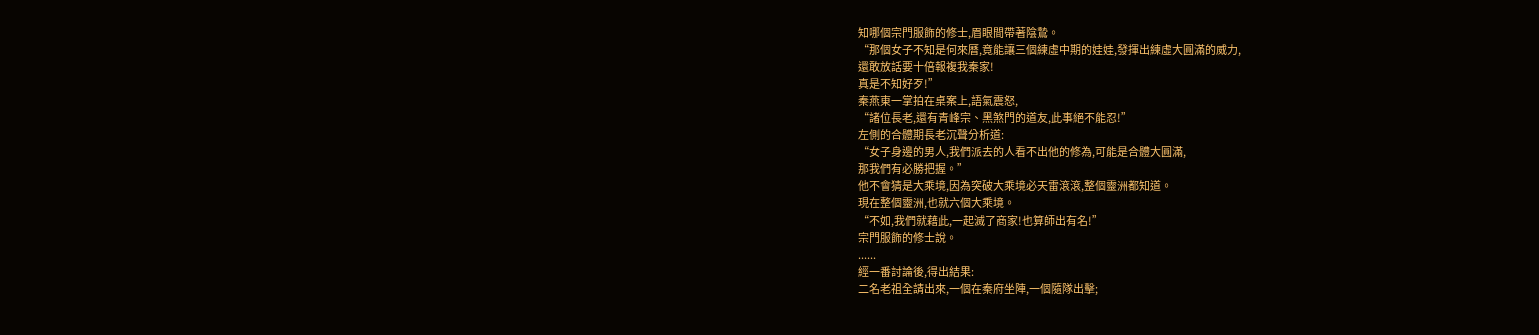知哪個宗門服飾的修士,眉眼間帶著陰鷙。
“那個女子不知是何來曆,竟能讓三個練虛中期的娃娃,發揮出練虛大圓滿的威力,
還敢放話要十倍報複我秦家!
真是不知好歹!”
秦燕東一掌拍在桌案上,語氣震怒,
“諸位長老,還有青峰宗、黑煞門的道友,此事絕不能忍!”
左側的合體期長老沉聲分析道:
“女子身邊的男人,我們派去的人看不出他的修為,可能是合體大圓滿,
那我們有必勝把握。”
他不會猜是大乘境,因為突破大乘境必天雷滾滾,整個靈洲都知道。
現在整個靈洲,也就六個大乘境。
“不如,我們就藉此,一起滅了商家!也算師出有名!”
宗門服飾的修士說。
......
經一番討論後,得出結果:
二名老祖全請出來,一個在秦府坐陣,一個隨隊出擊;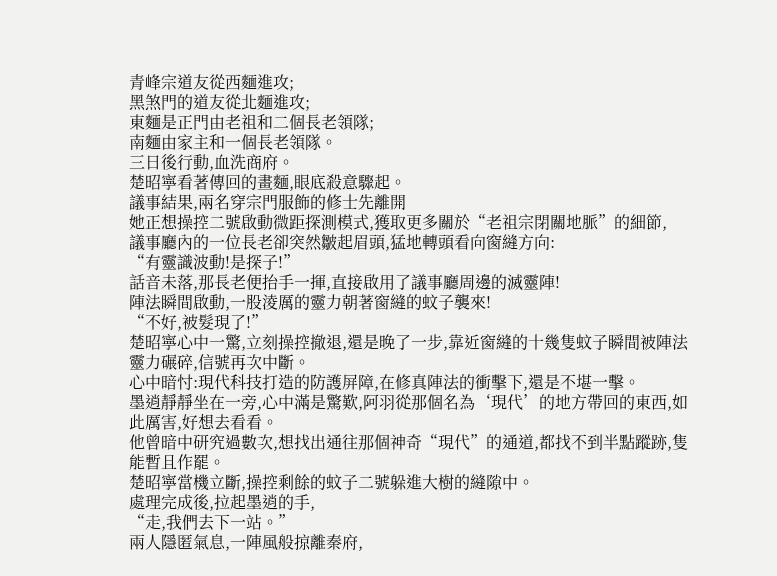青峰宗道友從西麵進攻;
黑煞門的道友從北麵進攻;
東麵是正門由老祖和二個長老領隊;
南麵由家主和一個長老領隊。
三日後行動,血洗商府。
楚昭寧看著傳回的畫麵,眼底殺意驟起。
議事結果,兩名穿宗門服飾的修士先離開
她正想操控二號啟動微距探測模式,獲取更多關於“老祖宗閉關地脈”的細節,
議事廳內的一位長老卻突然皺起眉頭,猛地轉頭看向窗縫方向:
“有靈識波動!是探子!”
話音未落,那長老便抬手一揮,直接啟用了議事廳周邊的滅靈陣!
陣法瞬間啟動,一股淩厲的靈力朝著窗縫的蚊子襲來!
“不好,被髮現了!”
楚昭寧心中一驚,立刻操控撤退,還是晚了一步,靠近窗縫的十幾隻蚊子瞬間被陣法靈力碾碎,信號再次中斷。
心中暗忖:現代科技打造的防護屏障,在修真陣法的衝擊下,還是不堪一擊。
墨逍靜靜坐在一旁,心中滿是驚歎,阿羽從那個名為‘現代’的地方帶回的東西,如此厲害,好想去看看。
他曾暗中研究過數次,想找出通往那個神奇“現代”的通道,都找不到半點蹤跡,隻能暫且作罷。
楚昭寧當機立斷,操控剩餘的蚊子二號躲進大樹的縫隙中。
處理完成後,拉起墨逍的手,
“走,我們去下一站。”
兩人隱匿氣息,一陣風般掠離秦府,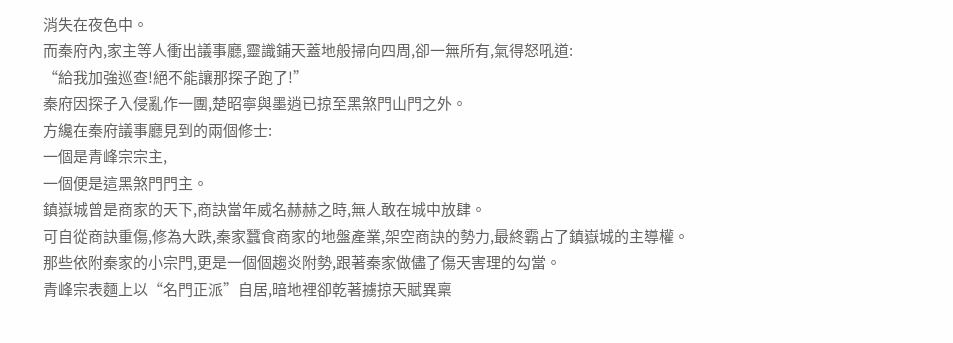消失在夜色中。
而秦府內,家主等人衝出議事廳,靈識鋪天蓋地般掃向四周,卻一無所有,氣得怒吼道:
“給我加強巡查!絕不能讓那探子跑了!”
秦府因探子入侵亂作一團,楚昭寧與墨逍已掠至黑煞門山門之外。
方纔在秦府議事廳見到的兩個修士:
一個是青峰宗宗主,
一個便是這黑煞門門主。
鎮嶽城曾是商家的天下,商訣當年威名赫赫之時,無人敢在城中放肆。
可自從商訣重傷,修為大跌,秦家蠶食商家的地盤產業,架空商訣的勢力,最終霸占了鎮嶽城的主導權。
那些依附秦家的小宗門,更是一個個趨炎附勢,跟著秦家做儘了傷天害理的勾當。
青峰宗表麵上以“名門正派”自居,暗地裡卻乾著擄掠天賦異稟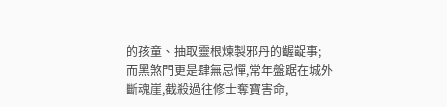的孩童、抽取靈根煉製邪丹的齷齪事;
而黑煞門更是肆無忌憚,常年盤踞在城外斷魂崖,截殺過往修士奪寶害命,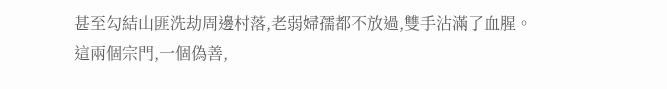甚至勾結山匪洗劫周邊村落,老弱婦孺都不放過,雙手沾滿了血腥。
這兩個宗門,一個偽善,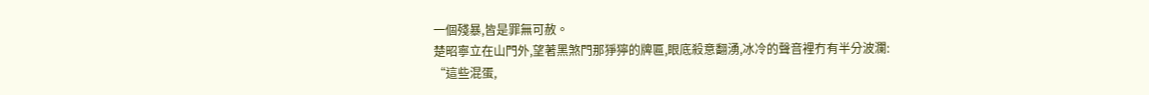一個殘暴,皆是罪無可赦。
楚昭寧立在山門外,望著黑煞門那猙獰的牌匾,眼底殺意翻湧,冰冷的聲音裡冇有半分波瀾:
“這些混蛋,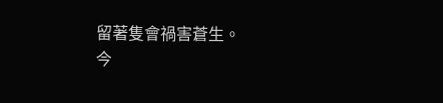留著隻會禍害蒼生。
今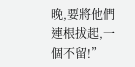晚,要將他們連根拔起,一個不留!”